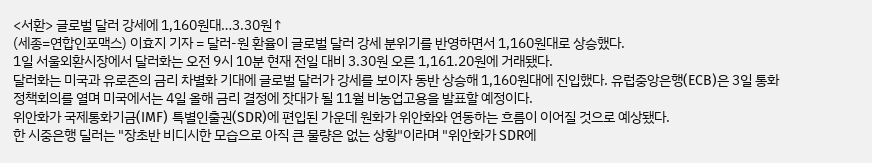<서환> 글로벌 달러 강세에 1,160원대…3.30원↑
(세종=연합인포맥스) 이효지 기자 = 달러-원 환율이 글로벌 달러 강세 분위기를 반영하면서 1,160원대로 상승했다.
1일 서울외환시장에서 달러화는 오전 9시 10분 현재 전일 대비 3.30원 오른 1,161.20원에 거래됐다.
달러화는 미국과 유로존의 금리 차별화 기대에 글로벌 달러가 강세를 보이자 동반 상승해 1,160원대에 진입했다. 유럽중앙은행(ECB)은 3일 통화정책회의를 열며 미국에서는 4일 올해 금리 결정에 잣대가 될 11월 비농업고용을 발표할 예정이다.
위안화가 국제통화기금(IMF) 특별인출권(SDR)에 편입된 가운데 원화가 위안화와 연동하는 흐름이 이어질 것으로 예상됐다.
한 시중은행 딜러는 "장초반 비디시한 모습으로 아직 큰 물량은 없는 상황"이라며 "위안화가 SDR에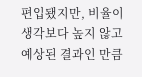편입됐지만, 비율이 생각보다 높지 않고 예상된 결과인 만큼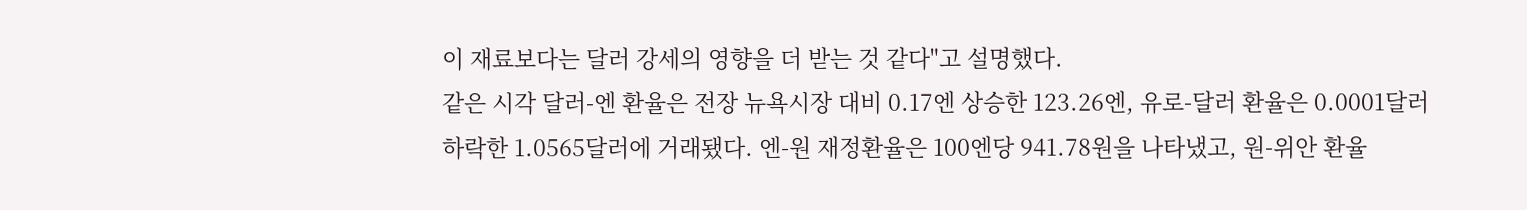이 재료보다는 달러 강세의 영향을 더 받는 것 같다"고 설명했다.
같은 시각 달러-엔 환율은 전장 뉴욕시장 대비 0.17엔 상승한 123.26엔, 유로-달러 환율은 0.0001달러 하락한 1.0565달러에 거래됐다. 엔-원 재정환율은 100엔당 941.78원을 나타냈고, 원-위안 환율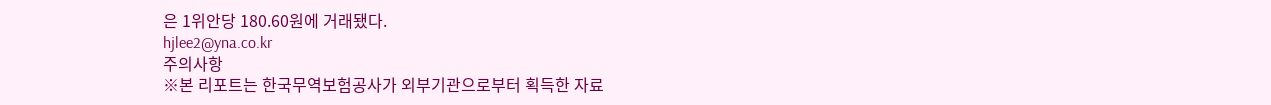은 1위안당 180.60원에 거래됐다.
hjlee2@yna.co.kr
주의사항
※본 리포트는 한국무역보험공사가 외부기관으로부터 획득한 자료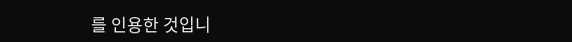를 인용한 것입니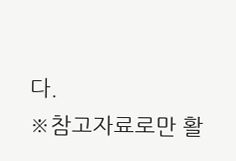다.
※참고자료로만 활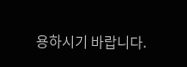용하시기 바랍니다.